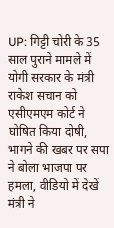UP: गिट्टी चोरी के 35 साल पुराने मामले में योगी सरकार के मंत्री राकेश सचान को एसीएमएम कोर्ट ने घोषित किया दोषी, भागने की खबर पर सपा ने बोला भाजपा पर हमला, वीडियो में देखें मंत्री ने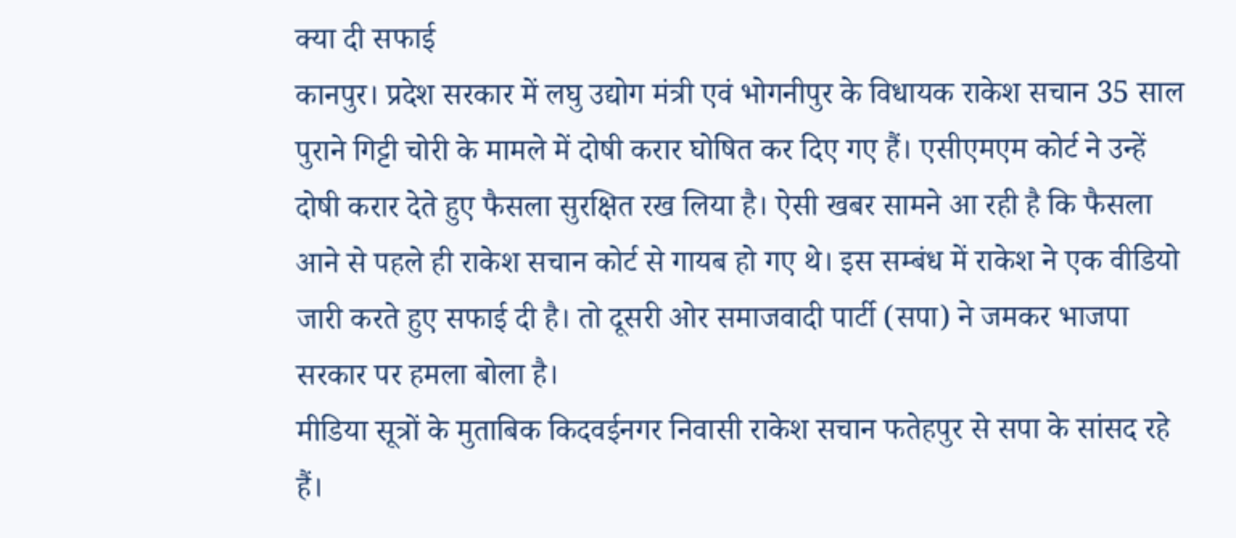क्या दी सफाई
कानपुर। प्रदेश सरकार में लघु उद्योग मंत्री एवं भोगनीपुर के विधायक राकेश सचान 35 साल पुराने गिट्टी चोरी के मामले में दोषी करार घोषित कर दिए गए हैं। एसीएमएम कोर्ट ने उन्हें दोषी करार देते हुए फैसला सुरक्षित रख लिया है। ऐसी खबर सामने आ रही है कि फैसला आने से पहले ही राकेश सचान कोर्ट से गायब हो गए थे। इस सम्बंध में राकेश ने एक वीडियो जारी करते हुए सफाई दी है। तो दूसरी ओर समाजवादी पार्टी (सपा) ने जमकर भाजपा सरकार पर हमला बोला है।
मीडिया सूत्रों के मुताबिक किदवईनगर निवासी राकेश सचान फतेहपुर से सपा के सांसद रहे हैं।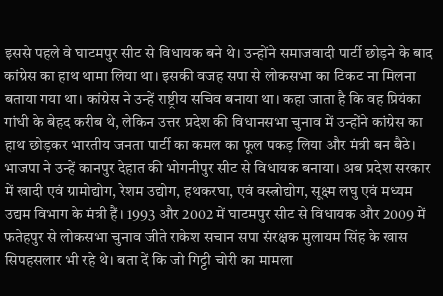इससे पहले वे घाटमपुर सीट से विधायक बने थे। उन्होंने समाजवादी पार्टी छोड़ने के बाद कांग्रेस का हाथ थामा लिया था। इसकी वजह सपा से लोकसभा का टिकट ना मिलना बताया गया था। कांग्रेस ने उन्हें राष्ट्रीय सचिव बनाया था। कहा जाता है कि वह प्रियंका गांधी के बेहद करीब थे, लेकिन उत्तर प्रदेश की विधानसभा चुनाव में उन्होंने कांग्रेस का हाथ छोड़कर भारतीय जनता पार्टी का कमल का फूल पकड़ लिया और मंत्री बन बैठे।
भाजपा ने उन्हें कानपुर देहात की भोगनीपुर सीट से विधायक बनाया। अब प्रदेश सरकार में खादी एवं ग्रामोद्योग, रेशम उद्योग, हथकरघा, एवं वस्त्रोद्योग, सूक्ष्म लघु एवं मध्यम उद्यम विभाग के मंत्री हैं। 1993 और 2002 में घाटमपुर सीट से विधायक और 2009 में फतेहपुर से लोकसभा चुनाव जीते राकेश सचान सपा संरक्षक मुलायम सिंह के खास सिपहसलार भी रहे थे। बता दें कि जो गिट्टी चोरी का मामला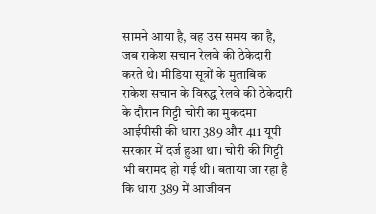सामने आया है, वह उस समय का है, जब राकेश सचान रेलवे की ठेकेदारी करते थे। मीडिया सूत्रों के मुताबिक राकेश सचान के विरुद्ध रेलवे की ठेकेदारी के दौरान गिट्टी चोरी का मुकदमा आईपीसी की धारा 389 और 411 यूपी सरकार में दर्ज हुआ था। चोरी की गिट्टी भी बरामद हो गई थी। बताया जा रहा है कि धारा 389 में आजीवन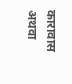कारावास अथवा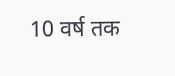10 वर्ष तक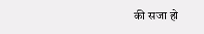की सजा हो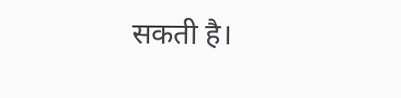सकती है।